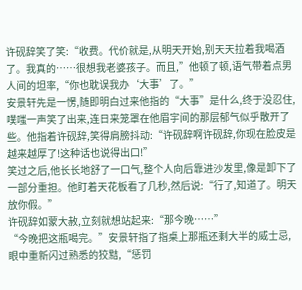许砚辞笑了笑:“收费。代价就是,从明天开始,别天天拉着我喝酒了。我真的……很想我老婆孩子。而且,”他顿了顿,语气带着点男人间的坦率,“你也耽误我办‘大事’了。”
安景轩先是一愣,随即明白过来他指的“大事”是什么,终于没忍住,噗嗤一声笑了出来,连日来笼罩在他眉宇间的那层郁气似乎散开了些。他指着许砚辞,笑得肩膀抖动:“许砚辞啊许砚辞,你现在脸皮是越来越厚了!这种话也说得出口!”
笑过之后,他长长地舒了一口气,整个人向后靠进沙发里,像是卸下了一部分重担。他盯着天花板看了几秒,然后说:“行了,知道了。明天放你假。”
许砚辞如蒙大赦,立刻就想站起来:“那今晚……”
“今晚把这瓶喝完。”安景轩指了指桌上那瓶还剩大半的威士忌,眼中重新闪过熟悉的狡黠,“惩罚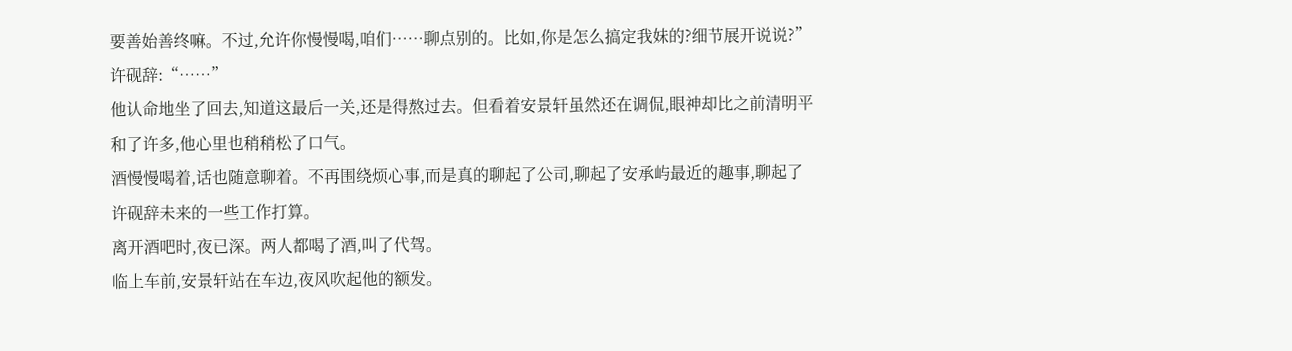要善始善终嘛。不过,允许你慢慢喝,咱们……聊点别的。比如,你是怎么搞定我妹的?细节展开说说?”
许砚辞:“……”
他认命地坐了回去,知道这最后一关,还是得熬过去。但看着安景轩虽然还在调侃,眼神却比之前清明平和了许多,他心里也稍稍松了口气。
酒慢慢喝着,话也随意聊着。不再围绕烦心事,而是真的聊起了公司,聊起了安承屿最近的趣事,聊起了许砚辞未来的一些工作打算。
离开酒吧时,夜已深。两人都喝了酒,叫了代驾。
临上车前,安景轩站在车边,夜风吹起他的额发。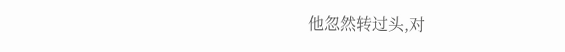他忽然转过头,对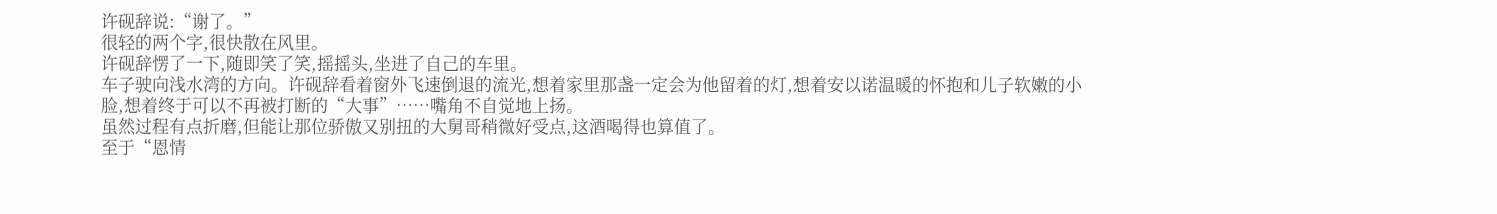许砚辞说:“谢了。”
很轻的两个字,很快散在风里。
许砚辞愣了一下,随即笑了笑,摇摇头,坐进了自己的车里。
车子驶向浅水湾的方向。许砚辞看着窗外飞速倒退的流光,想着家里那盏一定会为他留着的灯,想着安以诺温暖的怀抱和儿子软嫩的小脸,想着终于可以不再被打断的“大事”……嘴角不自觉地上扬。
虽然过程有点折磨,但能让那位骄傲又别扭的大舅哥稍微好受点,这酒喝得也算值了。
至于“恩情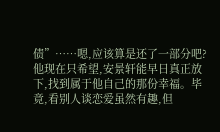债”……嗯,应该算是还了一部分吧?
他现在只希望,安景轩能早日真正放下,找到属于他自己的那份幸福。毕竟,看别人谈恋爱虽然有趣,但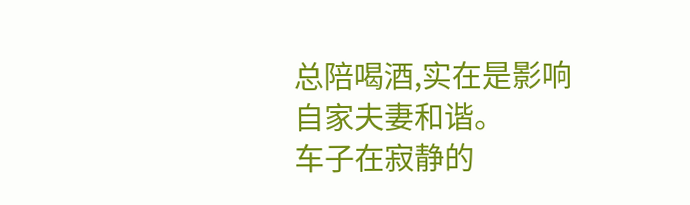总陪喝酒,实在是影响自家夫妻和谐。
车子在寂静的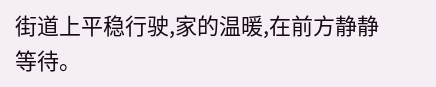街道上平稳行驶,家的温暖,在前方静静等待。